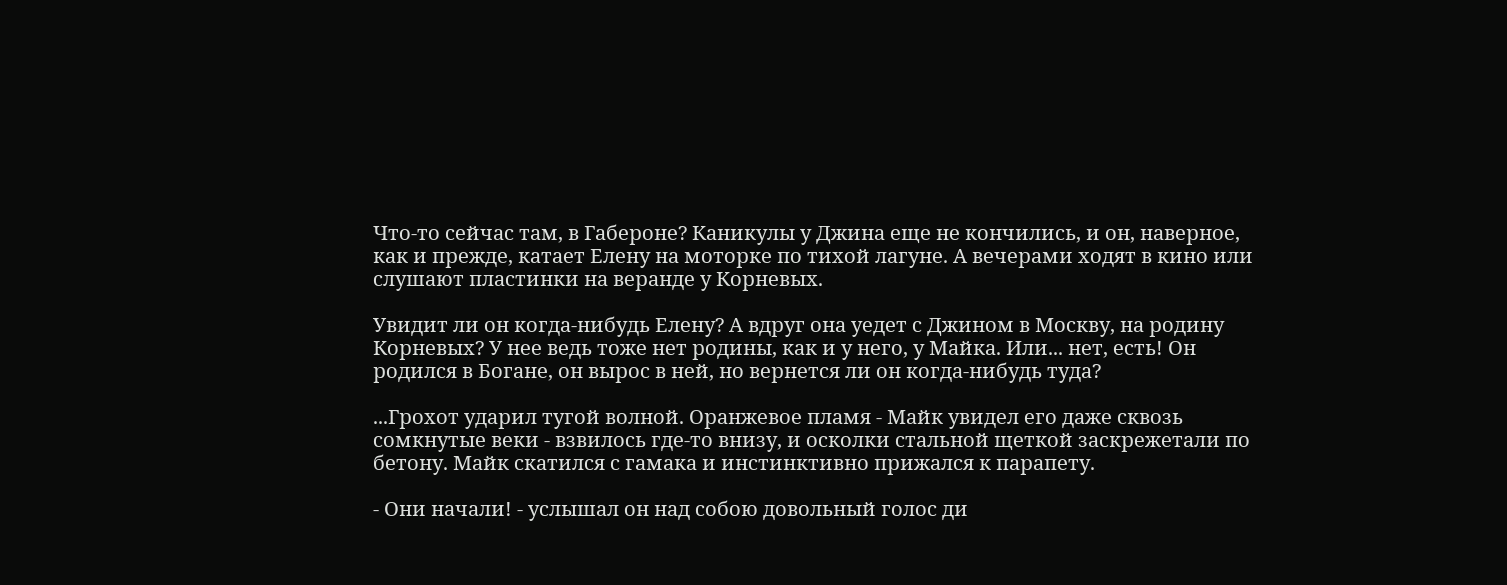Что-то сейчас там, в Габероне? Каникулы у Джина еще не кончились, и он, наверное, как и прежде, катает Елену на моторке по тихой лагуне. А вечерами ходят в кино или слушают пластинки на веранде у Корневых.

Увидит ли он когда-нибудь Елену? А вдруг она уедет с Джином в Москву, на родину Корневых? У нее ведь тоже нет родины, как и у него, у Майка. Или... нет, есть! Он родился в Богане, он вырос в ней, но вернется ли он когда-нибудь туда?

...Грохот ударил тугой волной. Оранжевое пламя - Майк увидел его даже сквозь сомкнутые веки - взвилось где-то внизу, и осколки стальной щеткой заскрежетали по бетону. Майк скатился с гамака и инстинктивно прижался к парапету.

- Они начали! - услышал он над собою довольный голос ди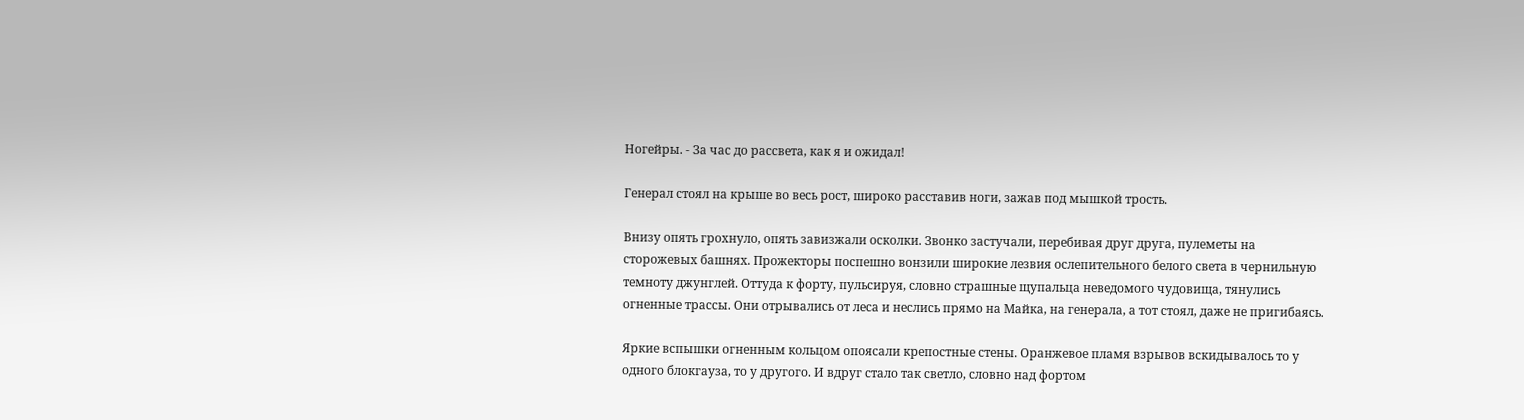Ногейры. - За час до рассвета, как я и ожидал!

Генерал стоял на крыше во весь рост, широко расставив ноги, зажав под мышкой трость.

Внизу опять грохнуло, опять завизжали осколки. Звонко застучали, перебивая друг друга, пулеметы на сторожевых башнях. Прожекторы поспешно вонзили широкие лезвия ослепительного белого света в чернильную темноту джунглей. Оттуда к форту, пульсируя, словно страшные щупальца неведомого чудовища, тянулись огненные трассы. Они отрывались от леса и неслись прямо на Майка, на генерала, а тот стоял, даже не пригибаясь.

Яркие вспышки огненным кольцом опоясали крепостные стены. Оранжевое пламя взрывов вскидывалось то у одного блокгауза, то у другого. И вдруг стало так светло, словно над фортом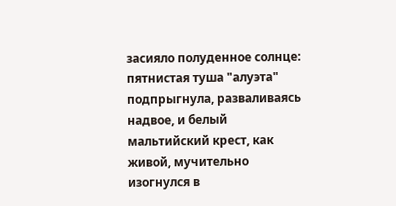засияло полуденное солнце: пятнистая туша "алуэта" подпрыгнула, разваливаясь надвое, и белый мальтийский крест, как живой, мучительно изогнулся в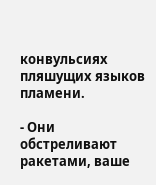конвульсиях пляшущих языков пламени.

- Они обстреливают ракетами, ваше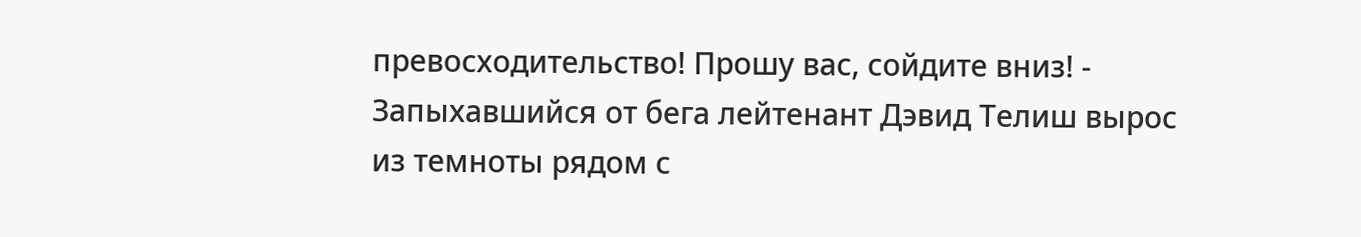превосходительство! Прошу вас, сойдите вниз! - Запыхавшийся от бега лейтенант Дэвид Телиш вырос из темноты рядом с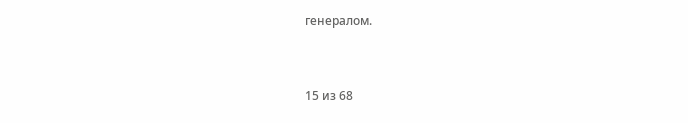генералом.



15 из 68